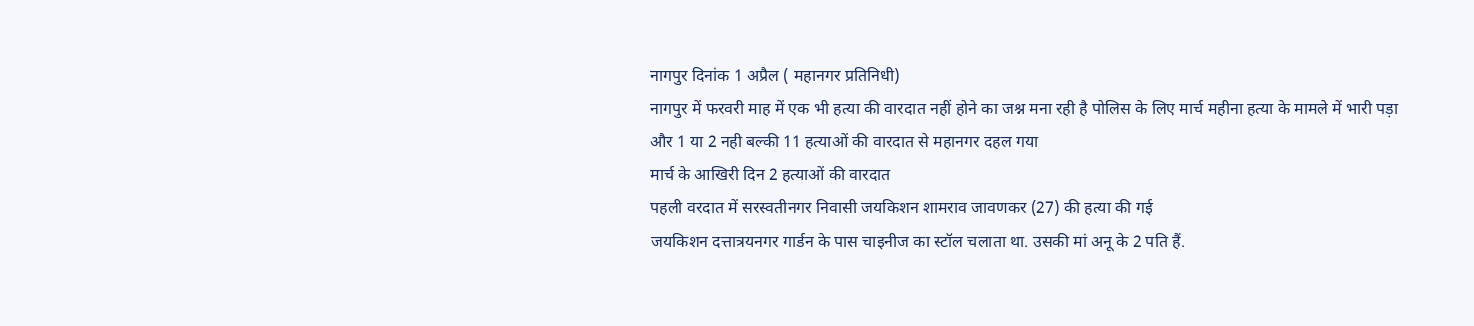नागपुर दिनांक 1 अप्रैल ( महानगर प्रतिनिधी)
नागपुर में फरवरी माह में एक भी हत्या की वारदात नहीं होने का जश्न मना रही है पोलिस के लिए मार्च महीना हत्या के मामले में भारी पड़ा और 1 या 2 नही बल्की 11 हत्याओं की वारदात से महानगर दहल गया
मार्च के आखिरी दिन 2 हत्याओं की वारदात
पहली वरदात में सरस्वतीनगर निवासी जयकिशन शामराव जावणकर (27) की हत्या की गई
जयकिशन दत्तात्रयनगर गार्डन के पास चाइनीज का स्टॉल चलाता था. उसकी मां अनू के 2 पति हैं.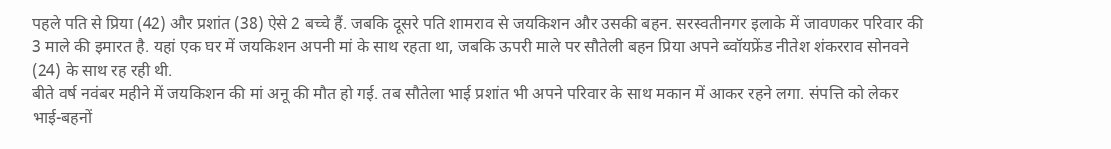पहले पति से प्रिया (42) और प्रशांत (38) ऐसे 2 बच्चे हैं. जबकि दूसरे पति शामराव से जयकिशन और उसकी बहन. सरस्वतीनगर इलाके में जावणकर परिवार की 3 माले की इमारत है. यहां एक घर में जयकिशन अपनी मां के साथ रहता था, जबकि ऊपरी माले पर सौतेली बहन प्रिया अपने ब्वॉयफ्रेंड नीतेश शंकरराव सोनवने (24) के साथ रह रही थी.
बीते वर्ष नवंबर महीने में जयकिशन की मां अनू की मौत हो गई. तब सौतेला भाई प्रशांत भी अपने परिवार के साथ मकान में आकर रहने लगा. संपत्ति को लेकर भाई-बहनों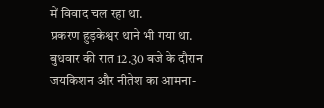में विवाद चल रहा था.
प्रकरण हुड़केश्वर थाने भी गया था. बुधवार की रात 12.30 बजे के दौरान जयकिशन और नीतेश का आमना-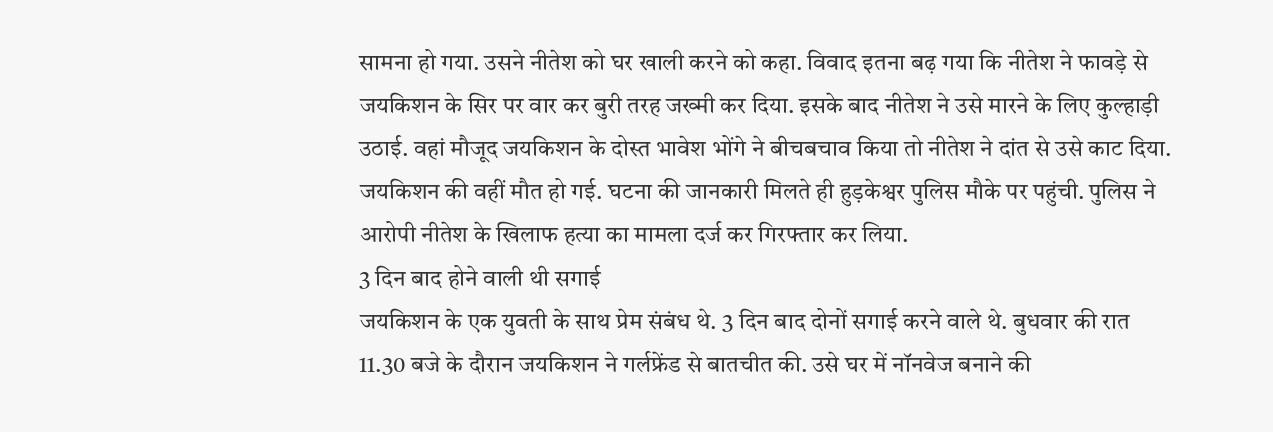सामना हो गया. उसने नीतेश को घर खाली करने को कहा. विवाद इतना बढ़ गया कि नीतेश ने फावड़े से जयकिशन के सिर पर वार कर बुरी तरह जख्मी कर दिया. इसके बाद नीतेश ने उसे मारने के लिए कुल्हाड़ी उठाई. वहां मौजूद जयकिशन के दोस्त भावेश भोंगे ने बीचबचाव किया तो नीतेश ने दांत से उसे काट दिया. जयकिशन की वहीं मौत हो गई. घटना की जानकारी मिलते ही हुड़केश्वर पुलिस मौके पर पहुंची. पुलिस ने आरोपी नीतेश के खिलाफ हत्या का मामला दर्ज कर गिरफ्तार कर लिया.
3 दिन बाद होने वाली थी सगाई
जयकिशन के एक युवती के साथ प्रेम संबंध थे. 3 दिन बाद दोनों सगाई करने वाले थे. बुधवार की रात 11.30 बजे के दौरान जयकिशन ने गर्लफ्रेंड से बातचीत की. उसे घर में नॉनवेज बनाने की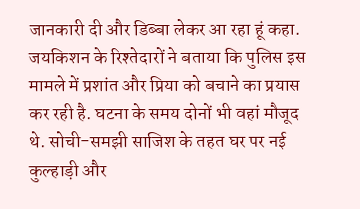जानकारी दी और डिब्बा लेकर आ रहा हूं कहा.
जयकिशन के रिश्तेदारों ने बताया कि पुलिस इस मामले में प्रशांत और प्रिया को बचाने का प्रयास कर रही है. घटना के समय दोनों भी वहां मौजूद थे. सोची-समझी साजिश के तहत घर पर नई कुल्हाड़ी और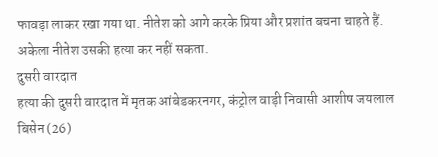फावड़ा लाकर रखा गया था. नीतेश को आगे करके प्रिया और प्रशांत बचना चाहते हैं. अकेला नीतेश उसकी हत्या कर नहीं सकता.
दुसरी वारदात
हत्या की दुसरी वारदात में मृतक आंबेडकरनगर, कंट्रोल वाड़ी निवासी आशीष जयलाल बिसेन (26)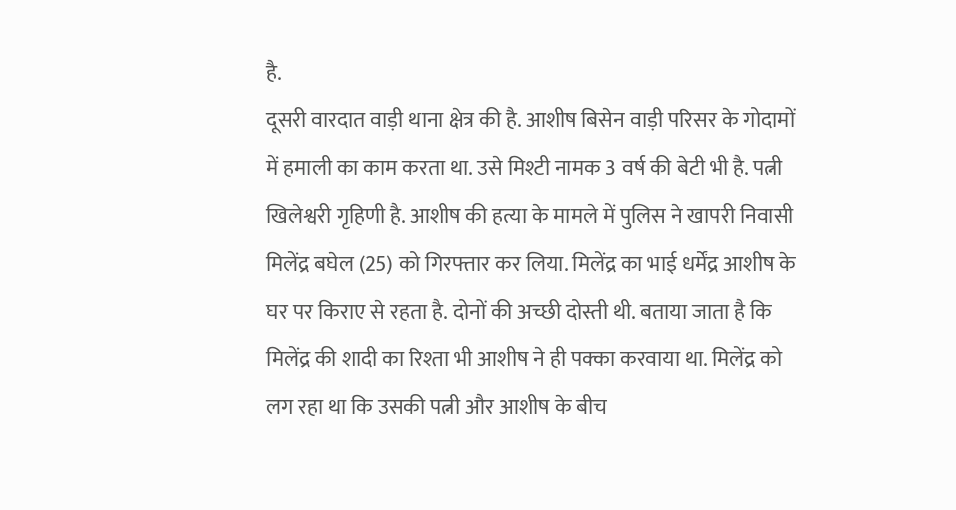है.
दूसरी वारदात वाड़ी थाना क्षेत्र की है. आशीष बिसेन वाड़ी परिसर के गोदामों में हमाली का काम करता था. उसे मिश्टी नामक 3 वर्ष की बेटी भी है. पत्नी खिलेश्वरी गृहिणी है. आशीष की हत्या के मामले में पुलिस ने खापरी निवासी मिलेंद्र बघेल (25) को गिरफ्तार कर लिया. मिलेंद्र का भाई धर्मेंद्र आशीष के घर पर किराए से रहता है. दोनों की अच्छी दोस्ती थी. बताया जाता है कि मिलेंद्र की शादी का रिश्ता भी आशीष ने ही पक्का करवाया था. मिलेंद्र को लग रहा था कि उसकी पत्नी और आशीष के बीच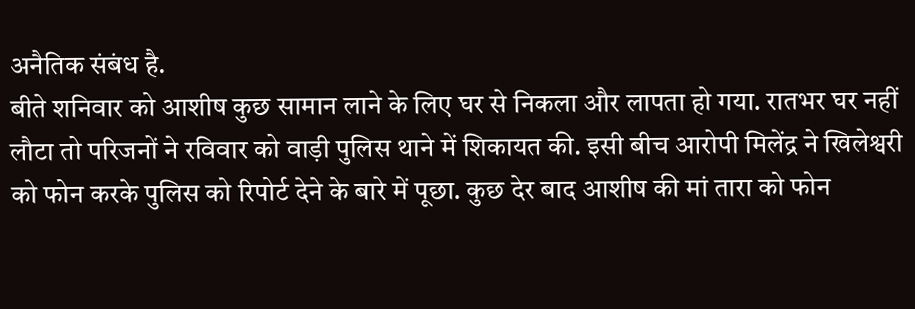अनैतिक संबंध है.
बीते शनिवार को आशीष कुछ सामान लाने के लिए घर से निकला और लापता हो गया. रातभर घर नहीं लौटा तो परिजनों ने रविवार को वाड़ी पुलिस थाने में शिकायत की. इसी बीच आरोपी मिलेंद्र ने खिलेश्वरी को फोन करके पुलिस को रिपोर्ट देने के बारे में पूछा. कुछ देर बाद आशीष की मां तारा को फोन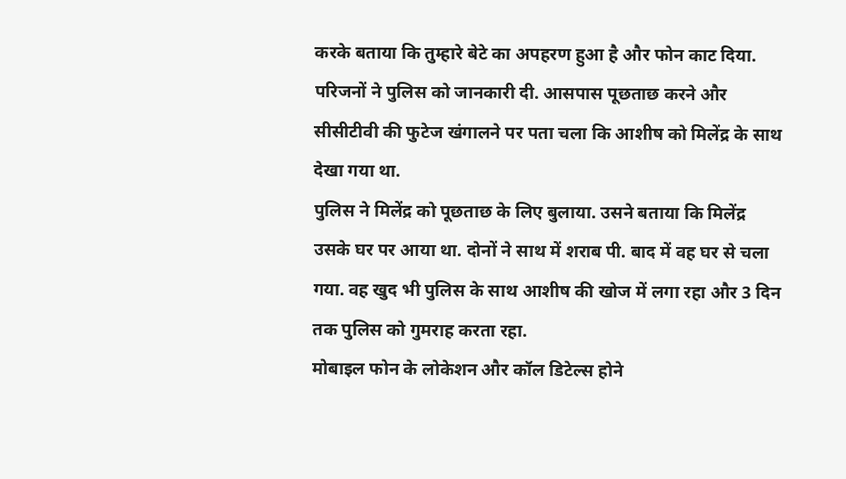करके बताया कि तुम्हारे बेटे का अपहरण हुआ है और फोन काट दिया. परिजनों ने पुलिस को जानकारी दी. आसपास पूछताछ करने और सीसीटीवी की फुटेज खंगालने पर पता चला कि आशीष को मिलेंद्र के साथ देखा गया था.
पुलिस ने मिलेंद्र को पूछताछ के लिए बुलाया. उसने बताया कि मिलेंद्र उसके घर पर आया था. दोनों ने साथ में शराब पी. बाद में वह घर से चला गया. वह खुद भी पुलिस के साथ आशीष की खोज में लगा रहा और 3 दिन तक पुलिस को गुमराह करता रहा.
मोबाइल फोन के लोकेशन और कॉल डिटेल्स होने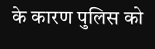के कारण पुलिस को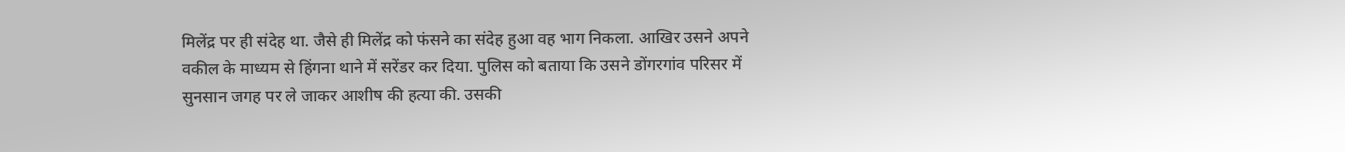मिलेंद्र पर ही संदेह था. जैसे ही मिलेंद्र को फंसने का संदेह हुआ वह भाग निकला. आखिर उसने अपने वकील के माध्यम से हिंगना थाने में सरेंडर कर दिया. पुलिस को बताया कि उसने डोंगरगांव परिसर में सुनसान जगह पर ले जाकर आशीष की हत्या की. उसकी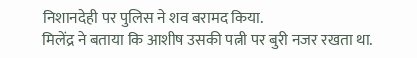निशानदेही पर पुलिस ने शव बरामद किया.
मिलेंद्र ने बताया कि आशीष उसकी पत्नी पर बुरी नजर रखता था.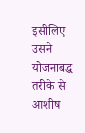इसीलिए उसने योजनाबद्ध तरीके से आशीष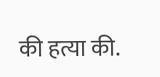की हत्या की.